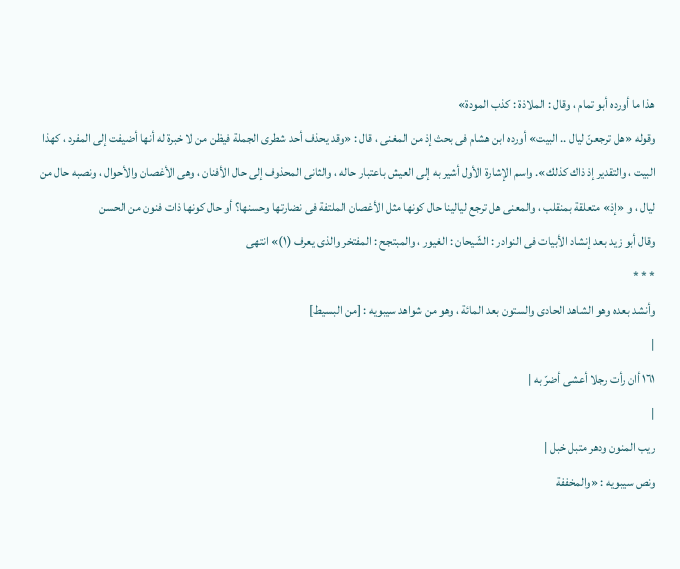هذا ما أورده أبو تمام ، وقال : الملاذة : كذب المودة»
وقوله «هل ترجعنّ ليال .. البيت» أورده ابن هشام فى بحث إذ من المغنى ، قال : «وقد يحذف أحد شطرى الجملة فيظن من لا خبرة له أنها أضيفت إلى المفرد ، كهذا البيت ، والتقدير إذ ذاك كذلك». واسم الإشارة الأول أشير به إلى العيش باعتبار حاله ، والثانى المحذوف إلى حال الأفنان ، وهى الأغصان والأحوال ، ونصبه حال من ليال ، و «إذ» متعلقة بمنقلب ، والمعنى هل ترجع ليالينا حال كونها مثل الأغصان الملتفة فى نضارتها وحسنها؟ أو حال كونها ذات فنون من الحسن
وقال أبو زيد بعد إنشاد الأبيات فى النوادر : الشّيحان : الغيور ، والمبتجح : المفتخر والذى يعرف (١)» انتهى
* * *
وأنشد بعده وهو الشاهد الحادى والستون بعد المائة ، وهو من شواهد سيبويه : [من البسيط]
|
١٦١ أان رأت رجلا أعشى أضرّ به |
|
ريب المنون ودهر متبل خبل |
ونص سيبويه : «والمخففة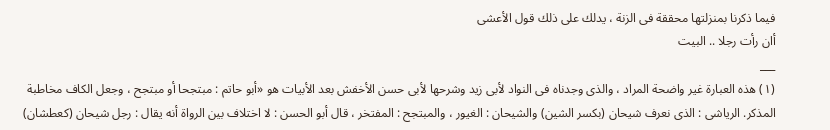فيما ذكرنا بمنزلتها محققة فى الزنة ، يدلك على ذلك قول الأعشى
أان رأت رجلا .. البيت
___
(١) هذه العبارة غير واضحة المراد ، والذى وجدناه فى النواد لأبى زيد وشرحها لأبى حسن الأخفش بعد الأبيات هو «أبو حاتم : مبتجحا أو مبتجح ، وجعل الكاف مخاطبة المذكر. الرياشى : الذى نعرف شيحان (بكسر الشين) والشيحان : الغيور ، والمبتجح : المفتخر ، قال أبو الحسن : لا اختلاف بين الرواة أنه يقال : رجل شيحان (كعطشان)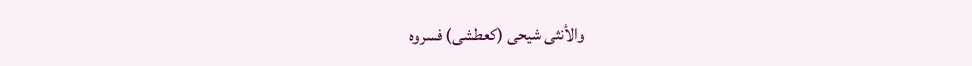والأنثى شيحى (كعطشى) فسروه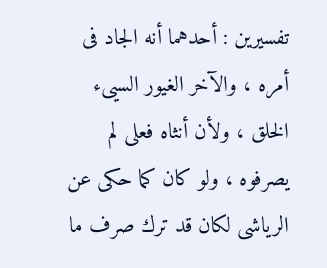تفسيرين : أحدهما أنه الجاد فى أمره ، والآخر الغيور السيىء الخلق ، ولأن أنثاه فعلى لم يصرفوه ، ولو كان كما حكى عن الرياشى لكان قد ترك صرف ما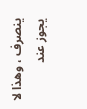ينصرف ، وهذا لا يجوز عند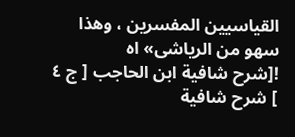القياسيين المفسرين ، وهذا سهو من الرياشى» اه
![شرح شافية ابن الحاجب [ ج ٤ ] شرح شافية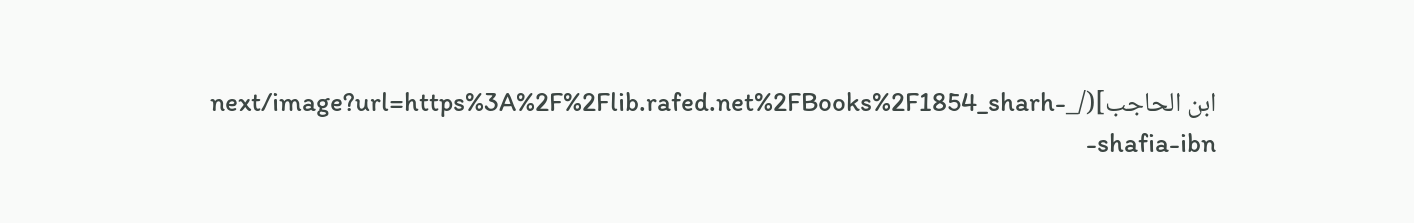ابن الحاجب](/_next/image?url=https%3A%2F%2Flib.rafed.net%2FBooks%2F1854_sharh-shafia-ibn-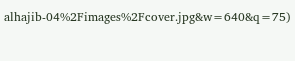alhajib-04%2Fimages%2Fcover.jpg&w=640&q=75)